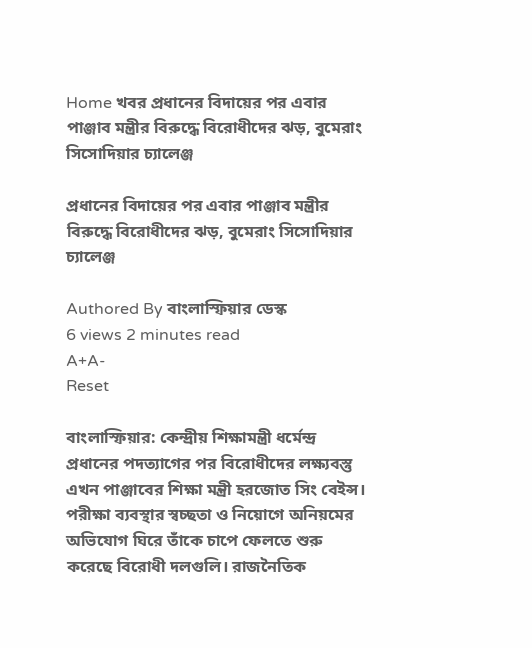Home খবর প্রধানের বিদায়ের পর এবার পাঞ্জাব মন্ত্রীর বিরুদ্ধে বিরোধীদের ঝড়, বুমেরাং সিসোদিয়ার চ্যালেঞ্জ

প্রধানের বিদায়ের পর এবার পাঞ্জাব মন্ত্রীর বিরুদ্ধে বিরোধীদের ঝড়, বুমেরাং সিসোদিয়ার চ্যালেঞ্জ

Authored By বাংলাস্ফিয়ার ডেস্ক
6 views 2 minutes read
A+A-
Reset

বাংলাস্ফিয়ার: কেন্দ্রীয় শিক্ষামন্ত্রী ধর্মেন্দ্র প্রধানের পদত্যাগের পর বিরোধীদের লক্ষ্যবস্তু এখন পাঞ্জাবের শিক্ষা মন্ত্রী হরজোত সিং বেইন্স। পরীক্ষা ব্যবস্থার স্বচ্ছতা ও নিয়োগে অনিয়মের অভিযোগ ঘিরে তাঁকে চাপে ফেলতে শুরু করেছে বিরোধী দলগুলি। রাজনৈতিক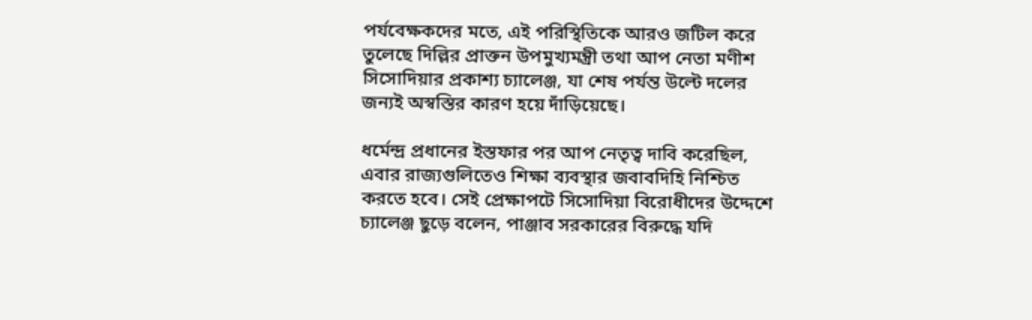পর্যবেক্ষকদের মতে, এই পরিস্থিতিকে আরও জটিল করে তুলেছে দিল্লির প্রাক্তন উপমুখ্যমন্ত্রী তথা আপ নেতা মণীশ সিসোদিয়ার প্রকাশ্য চ্যালেঞ্জ, যা শেষ পর্যন্ত উল্টে দলের জন্যই অস্বস্তির কারণ হয়ে দাঁড়িয়েছে।

ধর্মেন্দ্র প্রধানের ইস্তফার পর আপ নেতৃত্ব দাবি করেছিল, এবার রাজ্যগুলিতেও শিক্ষা ব্যবস্থার জবাবদিহি নিশ্চিত করতে হবে। সেই প্রেক্ষাপটে সিসোদিয়া বিরোধীদের উদ্দেশে চ্যালেঞ্জ ছুড়ে বলেন, পাঞ্জাব সরকারের বিরুদ্ধে যদি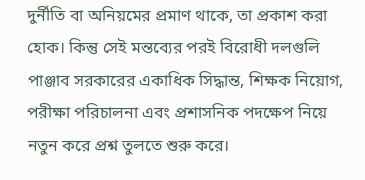দুর্নীতি বা অনিয়মের প্রমাণ থাকে, তা প্রকাশ করা হোক। কিন্তু সেই মন্তব্যের পরই বিরোধী দলগুলি পাঞ্জাব সরকারের একাধিক সিদ্ধান্ত, শিক্ষক নিয়োগ, পরীক্ষা পরিচালনা এবং প্রশাসনিক পদক্ষেপ নিয়ে নতুন করে প্রশ্ন তুলতে শুরু করে।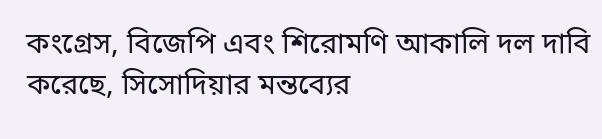কংগ্রেস, বিজেপি এবং শিরোমণি আকালি দল দাবি করেছে, সিসোদিয়ার মন্তব্যের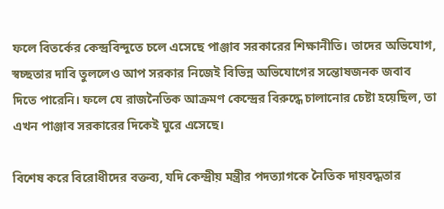ফলে বিতর্কের কেন্দ্রবিন্দুতে চলে এসেছে পাঞ্জাব সরকারের শিক্ষানীতি। তাদের অভিযোগ, স্বচ্ছতার দাবি তুললেও আপ সরকার নিজেই বিভিন্ন অভিযোগের সন্তোষজনক জবাব দিতে পারেনি। ফলে যে রাজনৈতিক আক্রমণ কেন্দ্রের বিরুদ্ধে চালানোর চেষ্টা হয়েছিল, তা এখন পাঞ্জাব সরকারের দিকেই ঘুরে এসেছে।

বিশেষ করে বিরোধীদের বক্তব্য, যদি কেন্দ্রীয় মন্ত্রীর পদত্যাগকে নৈতিক দায়বদ্ধতার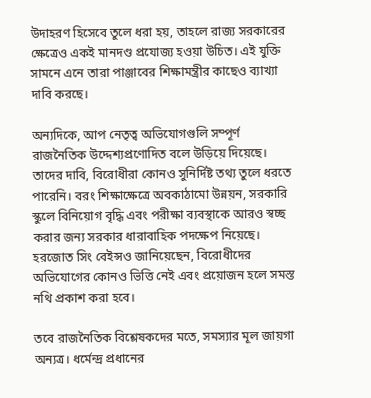উদাহরণ হিসেবে তুলে ধরা হয়, তাহলে রাজ্য সরকারের ক্ষেত্রেও একই মানদণ্ড প্রযোজ্য হওয়া উচিত। এই যুক্তি সামনে এনে তারা পাঞ্জাবের শিক্ষামন্ত্রীর কাছেও ব্যাখ্যা দাবি করছে।

অন্যদিকে, আপ নেতৃত্ব অভিযোগগুলি সম্পূর্ণ রাজনৈতিক উদ্দেশ্যপ্রণোদিত বলে উড়িয়ে দিয়েছে। তাদের দাবি, বিরোধীরা কোনও সুনির্দিষ্ট তথ্য তুলে ধরতে পারেনি। বরং শিক্ষাক্ষেত্রে অবকাঠামো উন্নয়ন, সরকারি স্কুলে বিনিয়োগ বৃদ্ধি এবং পরীক্ষা ব্যবস্থাকে আরও স্বচ্ছ করার জন্য সরকার ধারাবাহিক পদক্ষেপ নিয়েছে। হরজোত সিং বেইন্সও জানিয়েছেন, বিরোধীদের অভিযোগের কোনও ভিত্তি নেই এবং প্রয়োজন হলে সমস্ত নথি প্রকাশ করা হবে।

তবে রাজনৈতিক বিশ্লেষকদের মতে, সমস্যার মূল জায়গা অন্যত্র। ধর্মেন্দ্র প্রধানের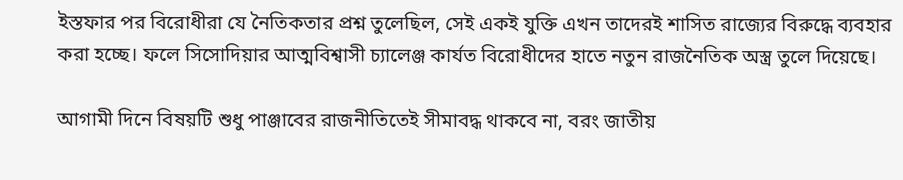ইস্তফার পর বিরোধীরা যে নৈতিকতার প্রশ্ন তুলেছিল, সেই একই যুক্তি এখন তাদেরই শাসিত রাজ্যের বিরুদ্ধে ব্যবহার করা হচ্ছে। ফলে সিসোদিয়ার আত্মবিশ্বাসী চ্যালেঞ্জ কার্যত বিরোধীদের হাতে নতুন রাজনৈতিক অস্ত্র তুলে দিয়েছে।

আগামী দিনে বিষয়টি শুধু পাঞ্জাবের রাজনীতিতেই সীমাবদ্ধ থাকবে না, বরং জাতীয়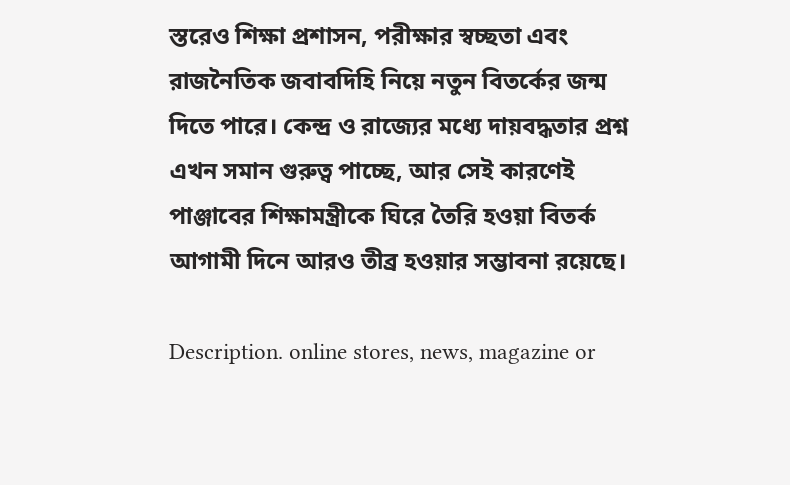স্তরেও শিক্ষা প্রশাসন, পরীক্ষার স্বচ্ছতা এবং রাজনৈতিক জবাবদিহি নিয়ে নতুন বিতর্কের জন্ম দিতে পারে। কেন্দ্র ও রাজ্যের মধ্যে দায়বদ্ধতার প্রশ্ন এখন সমান গুরুত্ব পাচ্ছে, আর সেই কারণেই পাঞ্জাবের শিক্ষামন্ত্রীকে ঘিরে তৈরি হওয়া বিতর্ক আগামী দিনে আরও তীব্র হওয়ার সম্ভাবনা রয়েছে।

Description. online stores, news, magazine or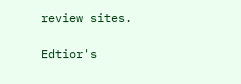review sites.

Edtior's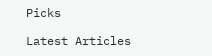Picks

Latest Articles